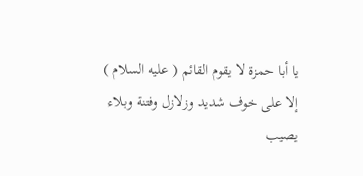يا أبا حمزة لا يقوم القائم ( عليه السلام ) إلا على خوف شديد وزلازل وفتنة وبلاء يصيب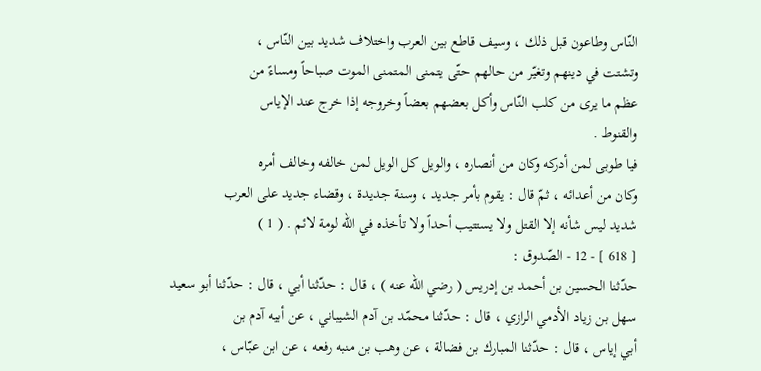النّاس وطاعون قبل ذلك ، وسيف قاطع بين العرب واختلاف شديد بين النّاس ،
وتشتت في دينهم وتغيّر من حالهم حتّى يتمنى المتمنى الموت صباحاً ومساءً من
عظم ما يرى من كلب النّاس وأكل بعضهم بعضاً وخروجه إذا خرج عند الإياس
والقنوط .
فيا طوبى لمن أدركه وكان من أنصاره ، والويل كل الويل لمن خالفه وخالف أمره
وكان من أعدائه ، ثمّ قال : يقوم بأمر جديد ، وسنة جديدة ، وقضاء جديد على العرب
شديد ليس شأنه إلا القتل ولا يستتيب أحداً ولا تأخذه في الله لومة لائم . ( 1 )
[ 618 ] - 12 - الصّدوق :
حدّثنا الحسين بن أحمد بن إدريس ( رضي الله عنه ) ، قال : حدّثنا أبي ، قال : حدّثنا أبو سعيد
سهل بن زياد الأدمي الرازي ، قال : حدّثنا محمّد بن آدم الشيباني ، عن أبيه آدم بن
أبي إياس ، قال : حدّثنا المبارك بن فضالة ، عن وهب بن منبه رفعه ، عن ابن عبّاس ،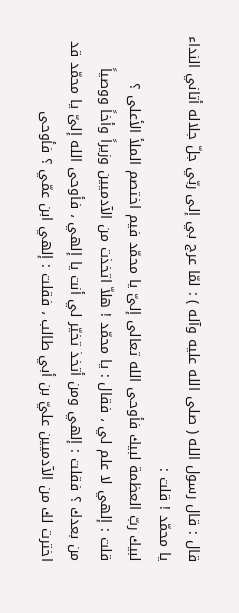قال : قال رسول الله ( صلى الله عليه وآله ) : لمّا عرج بي إلى ربّي جلّ جلاله أتاني النداء يا محمّد ! قلت :
لبيك ربّ العظمة لبيك فأوحى الله تعالى إلىّ يا محمّد فيم اختصم الملأ الأعلى ؟
قلت : إلهي لا علم لي ، فقال : يا محمّد ! هلاّ اتخذت من الآدميين وزيراً وأخاً ووصياً
من بعدك ؟ فقلت : إلهي ومن أتخذ تخيّر لي أنت يا إلهي ، فأوحى الله إلىّ يا محمّد قد
اخترت لك من الآدميين عليّ بن أبي طالب ، فقلت : إلهي ابن عمّي ؟ فأوحى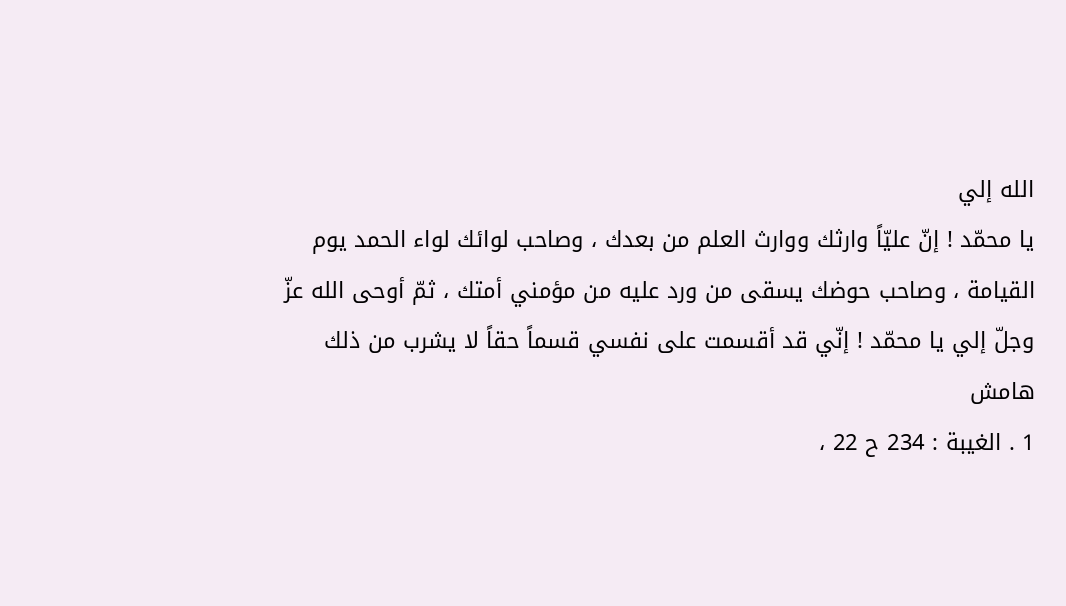الله إلي
يا محمّد ! إنّ عليّاً وارثك ووارث العلم من بعدك ، وصاحب لوائك لواء الحمد يوم
القيامة ، وصاحب حوضك يسقى من ورد عليه من مؤمني أمتك ، ثمّ أوحى الله عزّ
وجلّ إلي يا محمّد ! إنّي قد أقسمت على نفسي قسماً حقاً لا يشرب من ذلك
هامش
1 . الغيبة : 234 ح 22 ،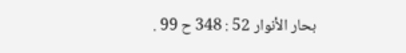بحار الأنوار 52 : 348 ح 99 .